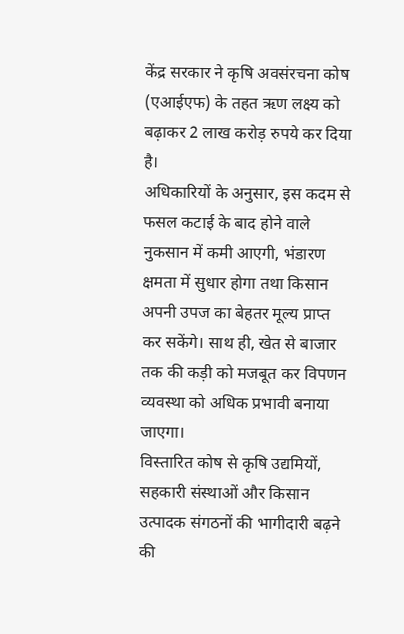केंद्र सरकार ने कृषि अवसंरचना कोष (एआईएफ) के तहत ऋण लक्ष्य को बढ़ाकर 2 लाख करोड़ रुपये कर दिया है।
अधिकारियों के अनुसार, इस कदम से फसल कटाई के बाद होने वाले नुकसान में कमी आएगी, भंडारण क्षमता में सुधार होगा तथा किसान अपनी उपज का बेहतर मूल्य प्राप्त कर सकेंगे। साथ ही, खेत से बाजार तक की कड़ी को मजबूत कर विपणन व्यवस्था को अधिक प्रभावी बनाया जाएगा।
विस्तारित कोष से कृषि उद्यमियों, सहकारी संस्थाओं और किसान उत्पादक संगठनों की भागीदारी बढ़ने की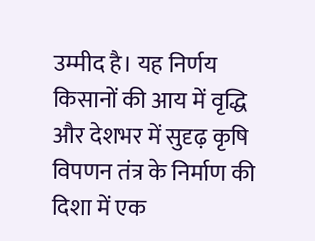उम्मीद है। यह निर्णय किसानों की आय में वृद्धि और देशभर में सुदृढ़ कृषि विपणन तंत्र के निर्माण की दिशा में एक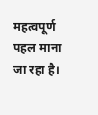महत्वपूर्ण पहल माना जा रहा है।